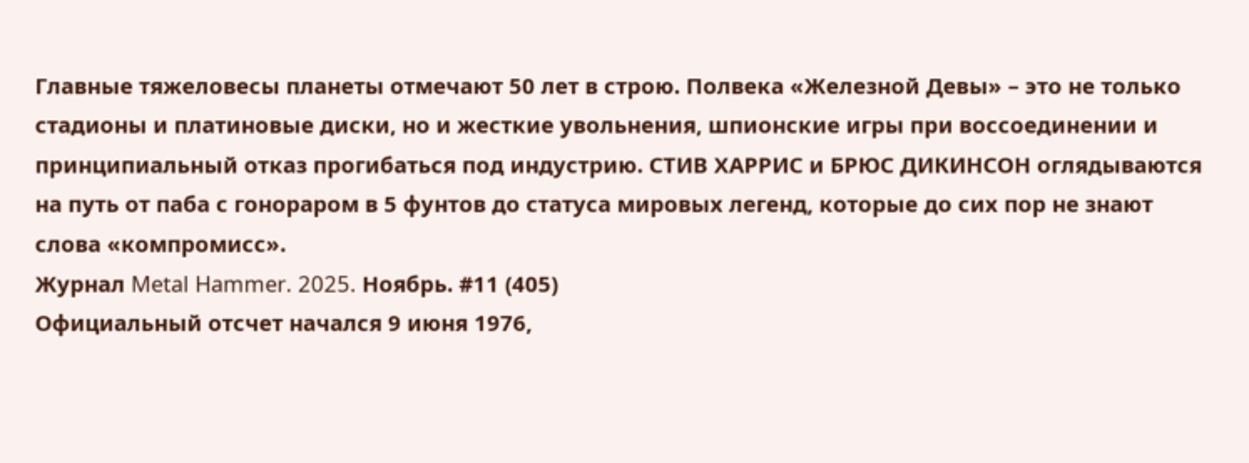Главные тяжеловесы планеты отмечают 50 лет в строю. Полвека «Железной Девы» – это не только стадионы и платиновые диски, но и жесткие увольнения, шпионские игры при воссоединении и принципиальный отказ прогибаться под индустрию. СТИВ ХАРРИС и БРЮС ДИКИНСОН оглядываются на путь от паба с гонораром в 5 фунтов до статуса мировых легенд, которые до сих пор не знают слова «компромисс».
Журнал Metal Hammer. 2025. Ноябрь. #11 (405)
Официальный отсчет начался 9 июня 1976,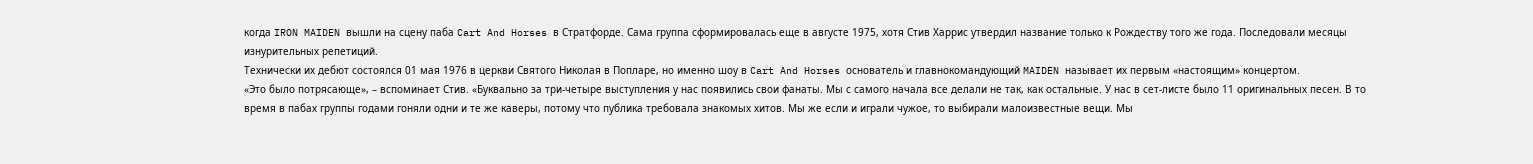когда IRON MAIDEN вышли на сцену паба Cart And Horses в Стратфорде. Сама группа сформировалась еще в августе 1975, хотя Стив Харрис утвердил название только к Рождеству того же года. Последовали месяцы изнурительных репетиций.
Технически их дебют состоялся 01 мая 1976 в церкви Святого Николая в Попларе, но именно шоу в Cart And Horses основатель и главнокомандующий MAIDEN называет их первым «настоящим» концертом.
«Это было потрясающе», – вспоминает Стив. «Буквально за три-четыре выступления у нас появились свои фанаты. Мы с самого начала все делали не так, как остальные. У нас в сет-листе было 11 оригинальных песен. В то время в пабах группы годами гоняли одни и те же каверы, потому что публика требовала знакомых хитов. Мы же если и играли чужое, то выбирали малоизвестные вещи. Мы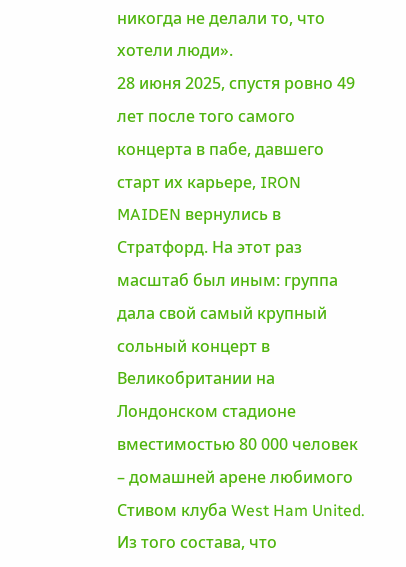никогда не делали то, что хотели люди».
28 июня 2025, спустя ровно 49 лет после того самого концерта в пабе, давшего старт их карьере, IRON MAIDEN вернулись в Стратфорд. На этот раз масштаб был иным: группа дала свой самый крупный сольный концерт в Великобритании на Лондонском стадионе вместимостью 80 000 человек – домашней арене любимого Стивом клуба West Ham United.
Из того состава, что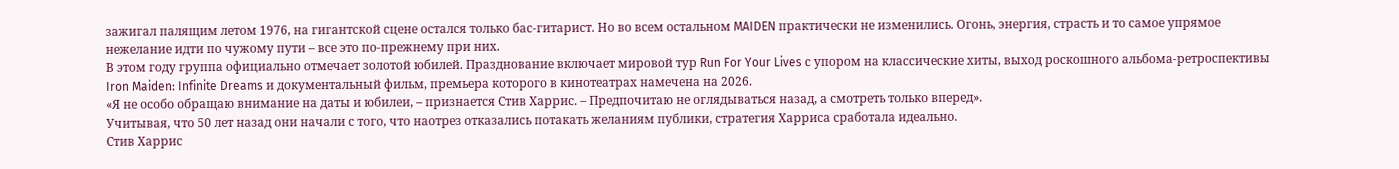зажигал палящим летом 1976, на гигантской сцене остался только бас-гитарист. Но во всем остальном MAIDEN практически не изменились. Огонь, энергия, страсть и то самое упрямое нежелание идти по чужому пути – все это по-прежнему при них.
В этом году группа официально отмечает золотой юбилей. Празднование включает мировой тур Run For Your Lives с упором на классические хиты, выход роскошного альбома-ретроспективы Iron Maiden: Infinite Dreams и документальный фильм, премьера которого в кинотеатрах намечена на 2026.
«Я не особо обращаю внимание на даты и юбилеи, – признается Стив Харрис. – Предпочитаю не оглядываться назад, а смотреть только вперед».
Учитывая, что 50 лет назад они начали с того, что наотрез отказались потакать желаниям публики, стратегия Харриса сработала идеально.
Стив Харрис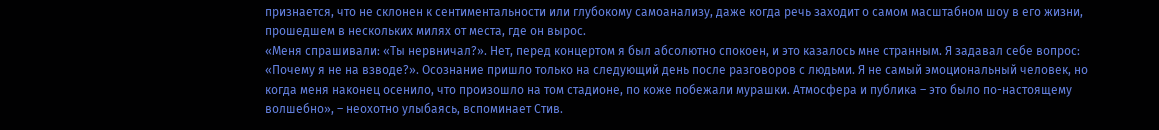признается, что не склонен к сентиментальности или глубокому самоанализу, даже когда речь заходит о самом масштабном шоу в его жизни, прошедшем в нескольких милях от места, где он вырос.
«Меня спрашивали: «Ты нервничал?». Нет, перед концертом я был абсолютно спокоен, и это казалось мне странным. Я задавал себе вопрос: «Почему я не на взводе?». Осознание пришло только на следующий день после разговоров с людьми. Я не самый эмоциональный человек, но когда меня наконец осенило, что произошло на том стадионе, по коже побежали мурашки. Атмосфера и публика – это было по-настоящему волшебно», – неохотно улыбаясь, вспоминает Стив.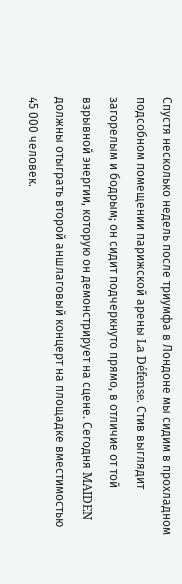Спустя несколько недель после триумфа в Лондоне мы сидим в прохладном подсобном помещении парижской арены La Défense. Стив выглядит загорелым и бодрым; он сидит подчеркнуто прямо, в отличие от той взрывной энергии, которую он демонстрирует на сцене. Сегодня MAIDEN должны отыграть второй аншлаговый концерт на площадке вместимостью 45 000 человек.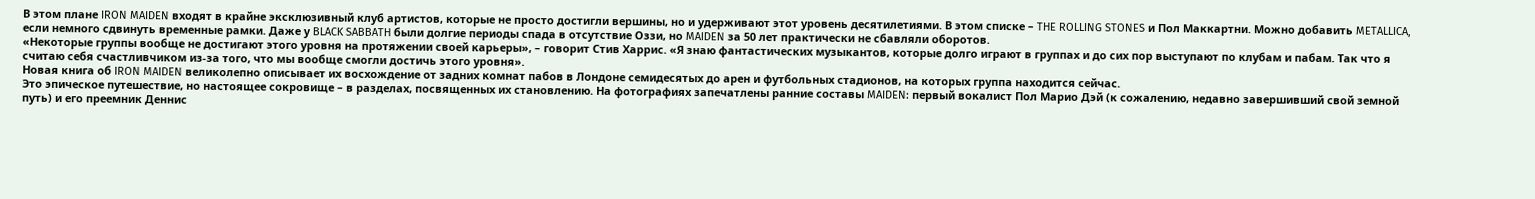В этом плане IRON MAIDEN входят в крайне эксклюзивный клуб артистов, которые не просто достигли вершины, но и удерживают этот уровень десятилетиями. В этом списке – THE ROLLING STONES и Пол Маккартни. Можно добавить METALLICA, если немного сдвинуть временные рамки. Даже у BLACK SABBATH были долгие периоды спада в отсутствие Оззи, но MAIDEN за 50 лет практически не сбавляли оборотов.
«Некоторые группы вообще не достигают этого уровня на протяжении своей карьеры», – говорит Стив Харрис. «Я знаю фантастических музыкантов, которые долго играют в группах и до сих пор выступают по клубам и пабам. Так что я считаю себя счастливчиком из-за того, что мы вообще смогли достичь этого уровня».
Новая книга об IRON MAIDEN великолепно описывает их восхождение от задних комнат пабов в Лондоне семидесятых до арен и футбольных стадионов, на которых группа находится сейчас.
Это эпическое путешествие, но настоящее сокровище – в разделах, посвященных их становлению. На фотографиях запечатлены ранние составы MAIDEN: первый вокалист Пол Марио Дэй (к сожалению, недавно завершивший свой земной путь) и его преемник Деннис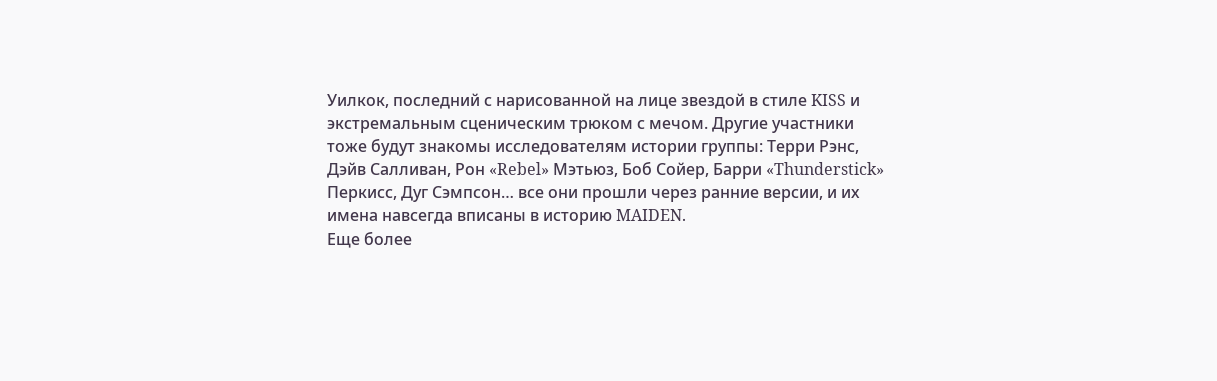Уилкок, последний с нарисованной на лице звездой в стиле KISS и экстремальным сценическим трюком с мечом. Другие участники тоже будут знакомы исследователям истории группы: Терри Рэнс, Дэйв Салливан, Рон «Rebel» Мэтьюз, Боб Сойер, Барри «Thunderstick» Перкисс, Дуг Сэмпсон… все они прошли через ранние версии, и их имена навсегда вписаны в историю MAIDEN.
Еще более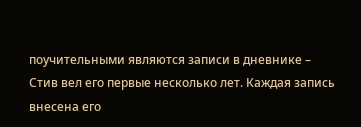поучительными являются записи в дневнике – Стив вел его первые несколько лет. Каждая запись внесена его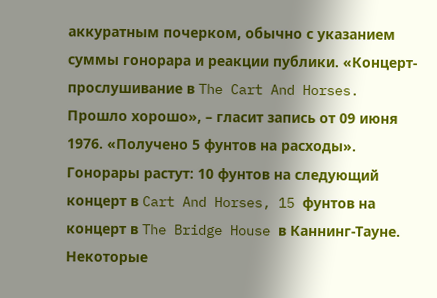аккуратным почерком, обычно с указанием суммы гонорара и реакции публики. «Концерт-прослушивание в The Cart And Horses. Прошло хорошо», – гласит запись от 09 июня 1976. «Получено 5 фунтов на расходы».
Гонорары растут: 10 фунтов на следующий концерт в Cart And Horses, 15 фунтов на концерт в The Bridge House в Каннинг-Тауне. Некоторые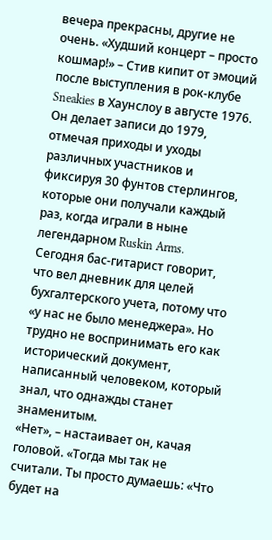вечера прекрасны, другие не очень. «Худший концерт – просто кошмар!» – Стив кипит от эмоций после выступления в рок-клубе Sneakies в Хаунслоу в августе 1976. Он делает записи до 1979, отмечая приходы и уходы различных участников и фиксируя 30 фунтов стерлингов, которые они получали каждый раз, когда играли в ныне легендарном Ruskin Arms.
Сегодня бас-гитарист говорит, что вел дневник для целей бухгалтерского учета, потому что «у нас не было менеджера». Но трудно не воспринимать его как исторический документ, написанный человеком, который знал, что однажды станет знаменитым.
«Нет», – настаивает он, качая головой. «Тогда мы так не считали. Ты просто думаешь: «Что будет на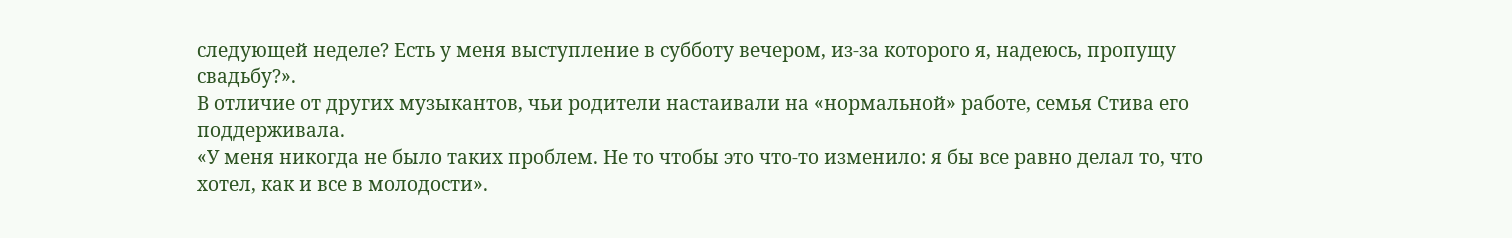следующей неделе? Есть у меня выступление в субботу вечером, из-за которого я, надеюсь, пропущу свадьбу?».
В отличие от других музыкантов, чьи родители настаивали на «нормальной» работе, семья Стива его поддерживала.
«У меня никогда не было таких проблем. Не то чтобы это что-то изменило: я бы все равно делал то, что хотел, как и все в молодости».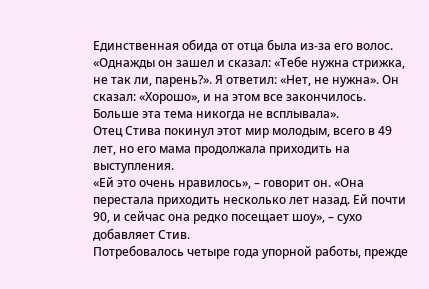Единственная обида от отца была из-за его волос.
«Однажды он зашел и сказал: «Тебе нужна стрижка, не так ли, парень?». Я ответил: «Нет, не нужна». Он сказал: «Хорошо», и на этом все закончилось. Больше эта тема никогда не всплывала».
Отец Стива покинул этот мир молодым, всего в 49 лет, но его мама продолжала приходить на выступления.
«Ей это очень нравилось», – говорит он. «Она перестала приходить несколько лет назад. Ей почти 90, и сейчас она редко посещает шоу», – сухо добавляет Стив.
Потребовалось четыре года упорной работы, прежде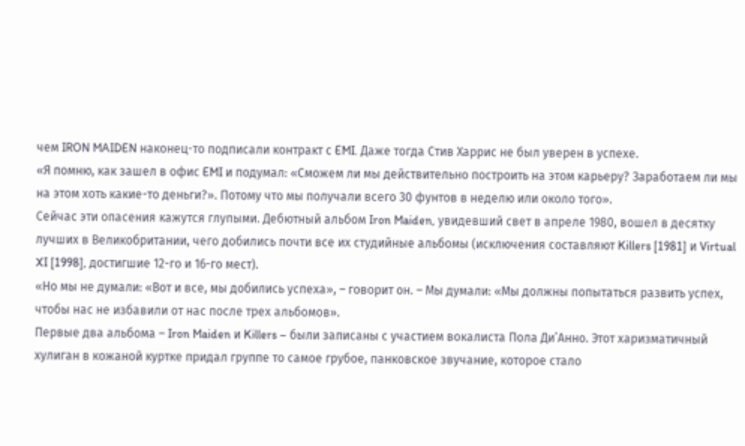чем IRON MAIDEN наконец-то подписали контракт с EMI. Даже тогда Стив Харрис не был уверен в успехе.
«Я помню, как зашел в офис EMI и подумал: «Сможем ли мы действительно построить на этом карьеру? Заработаем ли мы на этом хоть какие-то деньги?». Потому что мы получали всего 30 фунтов в неделю или около того».
Сейчас эти опасения кажутся глупыми. Дебютный альбом Iron Maiden, увидевший свет в апреле 1980, вошел в десятку лучших в Великобритании, чего добились почти все их студийные альбомы (исключения составляют Killers [1981] и Virtual XI [1998], достигшие 12-го и 16-го мест).
«Но мы не думали: «Вот и все, мы добились успеха», – говорит он. – Мы думали: «Мы должны попытаться развить успех, чтобы нас не избавили от нас после трех альбомов».
Первые два альбома – Iron Maiden и Killers – были записаны с участием вокалиста Пола Ди’Анно. Этот харизматичный хулиган в кожаной куртке придал группе то самое грубое, панковское звучание, которое стало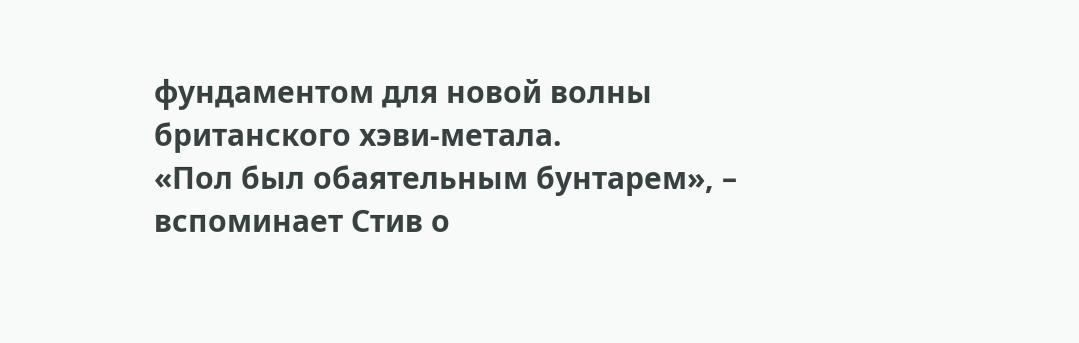фундаментом для новой волны британского хэви-метала.
«Пол был обаятельным бунтарем», – вспоминает Стив о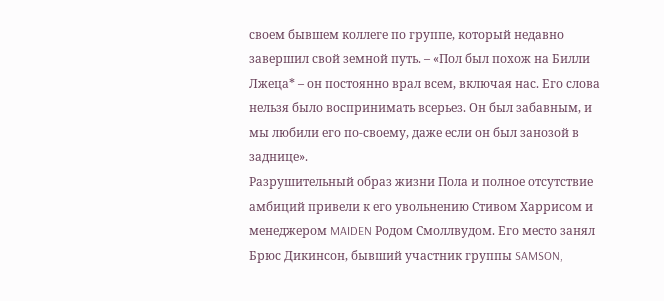своем бывшем коллеге по группе, который недавно завершил свой земной путь. – «Пол был похож на Билли Лжеца* – он постоянно врал всем, включая нас. Его слова нельзя было воспринимать всерьез. Он был забавным, и мы любили его по-своему, даже если он был занозой в заднице».
Разрушительный образ жизни Пола и полное отсутствие амбиций привели к его увольнению Стивом Харрисом и менеджером MAIDEN Родом Смоллвудом. Его место занял Брюс Дикинсон, бывший участник группы SAMSON,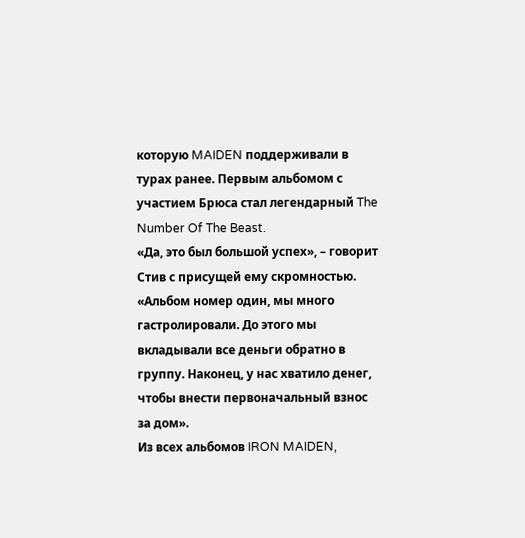которую MAIDEN поддерживали в турах ранее. Первым альбомом с участием Брюса стал легендарный The Number Of The Beast.
«Да, это был большой успех», – говорит Стив с присущей ему скромностью. «Альбом номер один, мы много гастролировали. До этого мы вкладывали все деньги обратно в группу. Наконец, у нас хватило денег, чтобы внести первоначальный взнос за дом».
Из всех альбомов IRON MAIDEN,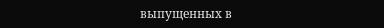выпущенных в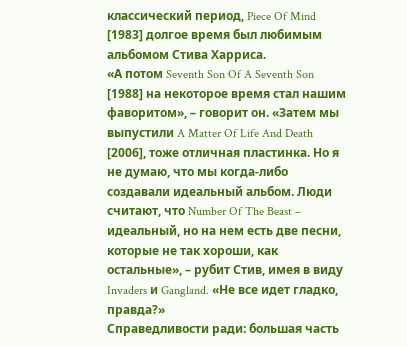классический период, Piece Of Mind [1983] долгое время был любимым альбомом Стива Харриса.
«А потом Seventh Son Of A Seventh Son [1988] на некоторое время стал нашим фаворитом», – говорит он. «Затем мы выпустили A Matter Of Life And Death [2006], тоже отличная пластинка. Но я не думаю, что мы когда-либо создавали идеальный альбом. Люди считают, что Number Of The Beast – идеальный, но на нем есть две песни, которые не так хороши, как остальные», – рубит Стив, имея в виду Invaders и Gangland. «Не все идет гладко, правда?»
Справедливости ради: большая часть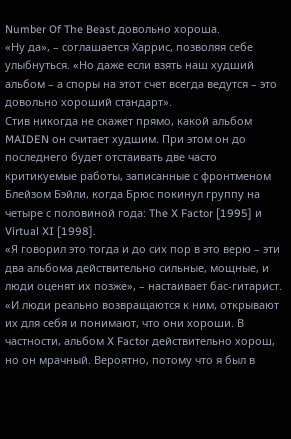Number Of The Beast довольно хороша.
«Ну да», – соглашается Харрис, позволяя себе улыбнуться. «Но даже если взять наш худший альбом – а споры на этот счет всегда ведутся – это довольно хороший стандарт».
Стив никогда не скажет прямо, какой альбом MAIDEN он считает худшим. При этом он до последнего будет отстаивать две часто критикуемые работы, записанные с фронтменом Блейзом Бэйли, когда Брюс покинул группу на четыре с половиной года: The X Factor [1995] и Virtual XI [1998].
«Я говорил это тогда и до сих пор в это верю – эти два альбома действительно сильные, мощные, и люди оценят их позже», – настаивает бас-гитарист. «И люди реально возвращаются к ним, открывают их для себя и понимают, что они хороши. В частности, альбом X Factor действительно хорош, но он мрачный. Вероятно, потому что я был в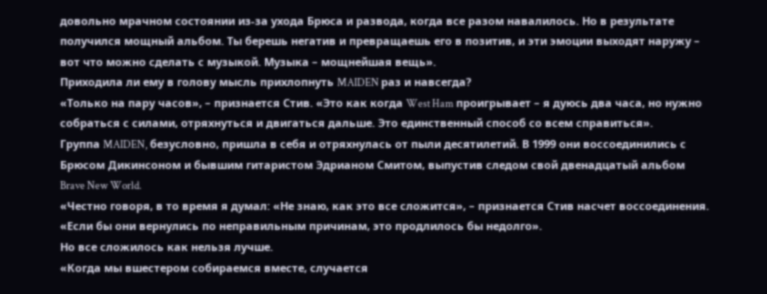довольно мрачном состоянии из-за ухода Брюса и развода, когда все разом навалилось. Но в результате получился мощный альбом. Ты берешь негатив и превращаешь его в позитив, и эти эмоции выходят наружу – вот что можно сделать с музыкой. Музыка – мощнейшая вещь».
Приходила ли ему в голову мысль прихлопнуть MAIDEN раз и навсегда?
«Только на пару часов», – признается Стив. «Это как когда West Ham проигрывает – я дуюсь два часа, но нужно собраться с силами, отряхнуться и двигаться дальше. Это единственный способ со всем справиться».
Группа MAIDEN, безусловно, пришла в себя и отряхнулась от пыли десятилетий. В 1999 они воссоединились с Брюсом Дикинсоном и бывшим гитаристом Эдрианом Смитом, выпустив следом свой двенадцатый альбом Brave New World.
«Честно говоря, в то время я думал: «Не знаю, как это все сложится», – признается Стив насчет воссоединения. «Если бы они вернулись по неправильным причинам, это продлилось бы недолго».
Но все сложилось как нельзя лучше.
«Когда мы вшестером собираемся вместе, случается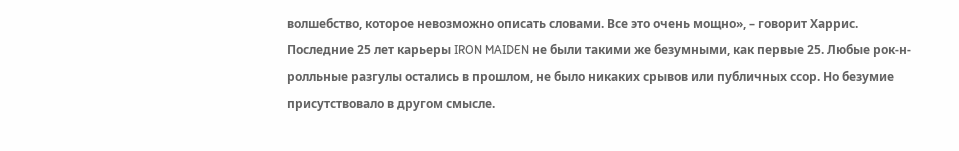волшебство, которое невозможно описать словами. Все это очень мощно», – говорит Харрис.
Последние 25 лет карьеры IRON MAIDEN не были такими же безумными, как первые 25. Любые рок-н-ролльные разгулы остались в прошлом, не было никаких срывов или публичных ссор. Но безумие присутствовало в другом смысле.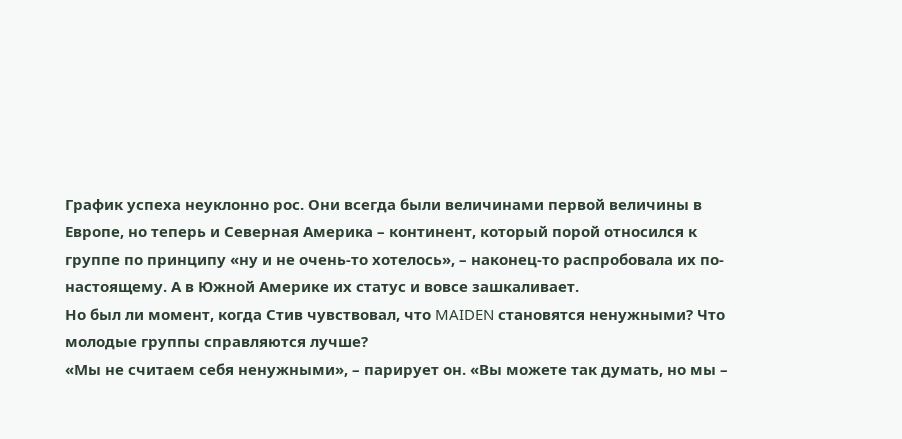График успеха неуклонно рос. Они всегда были величинами первой величины в Европе, но теперь и Северная Америка – континент, который порой относился к группе по принципу «ну и не очень-то хотелось», – наконец-то распробовала их по-настоящему. А в Южной Америке их статус и вовсе зашкаливает.
Но был ли момент, когда Стив чувствовал, что MAIDEN становятся ненужными? Что молодые группы справляются лучше?
«Мы не считаем себя ненужными», – парирует он. «Вы можете так думать, но мы –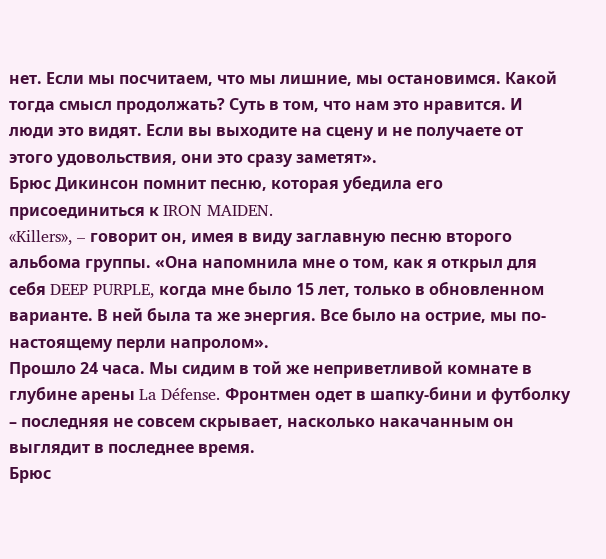нет. Если мы посчитаем, что мы лишние, мы остановимся. Какой тогда смысл продолжать? Суть в том, что нам это нравится. И люди это видят. Если вы выходите на сцену и не получаете от этого удовольствия, они это сразу заметят».
Брюс Дикинсон помнит песню, которая убедила его присоединиться к IRON MAIDEN.
«Killers», – говорит он, имея в виду заглавную песню второго альбома группы. «Она напомнила мне о том, как я открыл для себя DEEP PURPLE, когда мне было 15 лет, только в обновленном варианте. В ней была та же энергия. Все было на острие, мы по-настоящему перли напролом».
Прошло 24 часа. Мы сидим в той же неприветливой комнате в глубине арены La Défense. Фронтмен одет в шапку-бини и футболку – последняя не совсем скрывает, насколько накачанным он выглядит в последнее время.
Брюс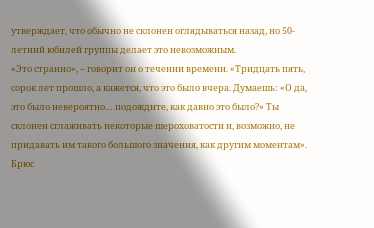утверждает, что обычно не склонен оглядываться назад, но 50-летний юбилей группы делает это невозможным.
«Это странно», – говорит он о течении времени. «Тридцать пять, сорок лет прошло, а кажется, что это было вчера. Думаешь: «О да, это было невероятно… подождите, как давно это было?» Ты склонен сглаживать некоторые шероховатости и, возможно, не придавать им такого большого значения, как другим моментам».
Брюс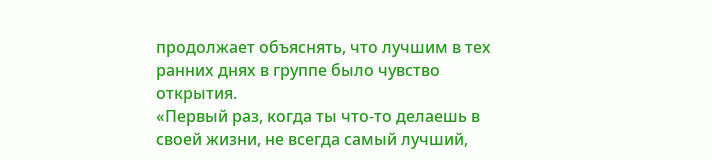продолжает объяснять, что лучшим в тех ранних днях в группе было чувство открытия.
«Первый раз, когда ты что-то делаешь в своей жизни, не всегда самый лучший,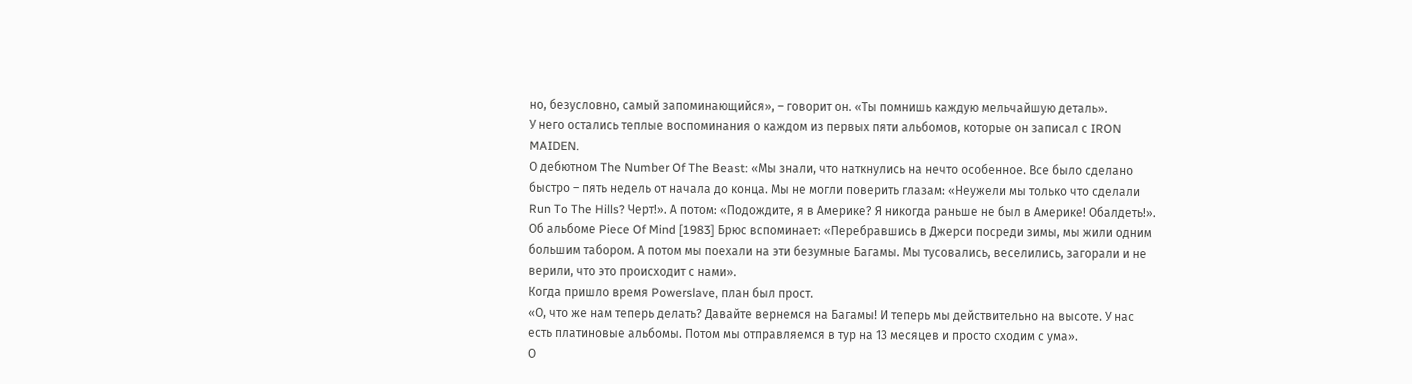но, безусловно, самый запоминающийся», – говорит он. «Ты помнишь каждую мельчайшую деталь».
У него остались теплые воспоминания о каждом из первых пяти альбомов, которые он записал с IRON MAIDEN.
О дебютном The Number Of The Beast: «Мы знали, что наткнулись на нечто особенное. Все было сделано быстро – пять недель от начала до конца. Мы не могли поверить глазам: «Неужели мы только что сделали Run To The Hills? Черт!». А потом: «Подождите, я в Америке? Я никогда раньше не был в Америке! Обалдеть!».
Об альбоме Piece Of Mind [1983] Брюс вспоминает: «Перебравшись в Джерси посреди зимы, мы жили одним большим табором. А потом мы поехали на эти безумные Багамы. Мы тусовались, веселились, загорали и не верили, что это происходит с нами».
Когда пришло время Powerslave, план был прост.
«О, что же нам теперь делать? Давайте вернемся на Багамы! И теперь мы действительно на высоте. У нас есть платиновые альбомы. Потом мы отправляемся в тур на 13 месяцев и просто сходим с ума».
О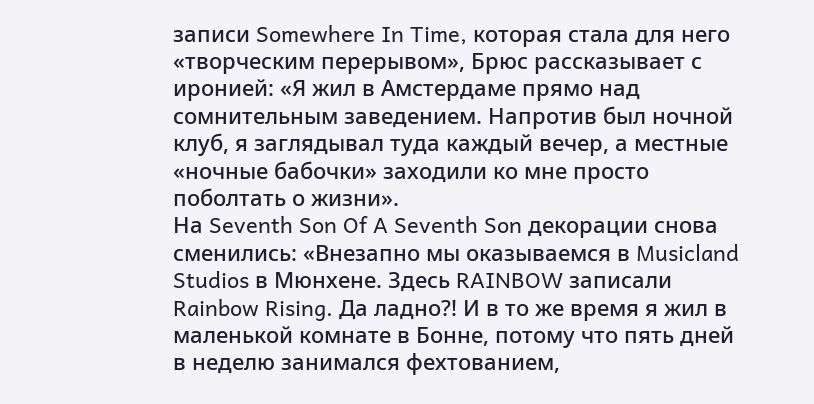записи Somewhere In Time, которая стала для него «творческим перерывом», Брюс рассказывает с иронией: «Я жил в Амстердаме прямо над сомнительным заведением. Напротив был ночной клуб, я заглядывал туда каждый вечер, а местные «ночные бабочки» заходили ко мне просто поболтать о жизни».
На Seventh Son Of A Seventh Son декорации снова сменились: «Внезапно мы оказываемся в Musicland Studios в Мюнхене. Здесь RAINBOW записали Rainbow Rising. Да ладно?! И в то же время я жил в маленькой комнате в Бонне, потому что пять дней в неделю занимался фехтованием,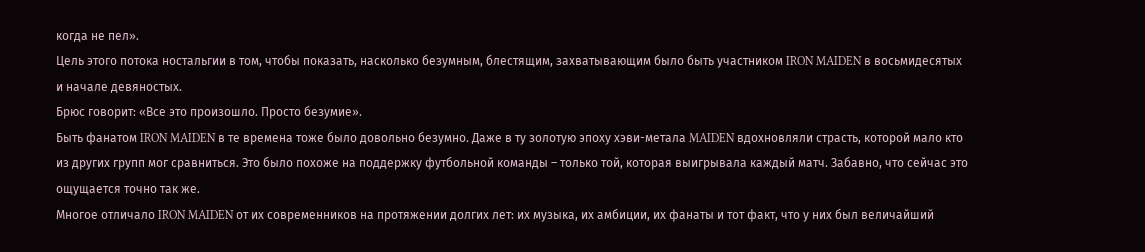когда не пел».
Цель этого потока ностальгии в том, чтобы показать, насколько безумным, блестящим, захватывающим было быть участником IRON MAIDEN в восьмидесятых и начале девяностых.
Брюс говорит: «Все это произошло. Просто безумие».
Быть фанатом IRON MAIDEN в те времена тоже было довольно безумно. Даже в ту золотую эпоху хэви-метала MAIDEN вдохновляли страсть, которой мало кто из других групп мог сравниться. Это было похоже на поддержку футбольной команды – только той, которая выигрывала каждый матч. Забавно, что сейчас это ощущается точно так же.
Многое отличало IRON MAIDEN от их современников на протяжении долгих лет: их музыка, их амбиции, их фанаты и тот факт, что у них был величайший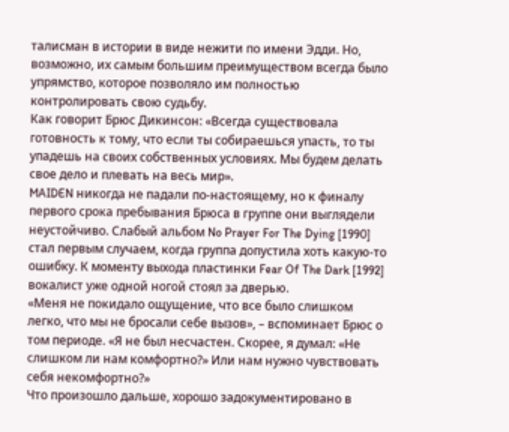талисман в истории в виде нежити по имени Эдди. Но, возможно, их самым большим преимуществом всегда было упрямство, которое позволяло им полностью контролировать свою судьбу.
Как говорит Брюс Дикинсон: «Всегда существовала готовность к тому, что если ты собираешься упасть, то ты упадешь на своих собственных условиях. Мы будем делать свое дело и плевать на весь мир».
MAIDEN никогда не падали по-настоящему, но к финалу первого срока пребывания Брюса в группе они выглядели неустойчиво. Слабый альбом No Prayer For The Dying [1990] стал первым случаем, когда группа допустила хоть какую-то ошибку. К моменту выхода пластинки Fear Of The Dark [1992] вокалист уже одной ногой стоял за дверью.
«Меня не покидало ощущение, что все было слишком легко, что мы не бросали себе вызов», – вспоминает Брюс о том периоде. «Я не был несчастен. Скорее, я думал: «Не слишком ли нам комфортно?» Или нам нужно чувствовать себя некомфортно?»
Что произошло дальше, хорошо задокументировано в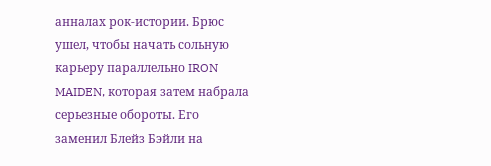анналах рок-истории. Брюс ушел, чтобы начать сольную карьеру параллельно IRON MAIDEN, которая затем набрала серьезные обороты. Его заменил Блейз Бэйли на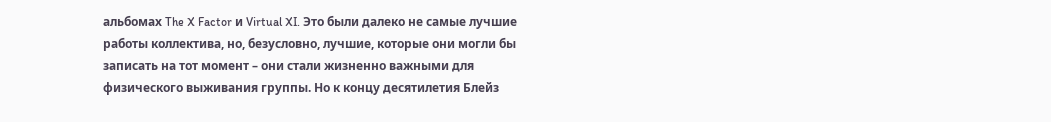альбомах The X Factor и Virtual XI. Это были далеко не самые лучшие работы коллектива, но, безусловно, лучшие, которые они могли бы записать на тот момент – они стали жизненно важными для физического выживания группы. Но к концу десятилетия Блейз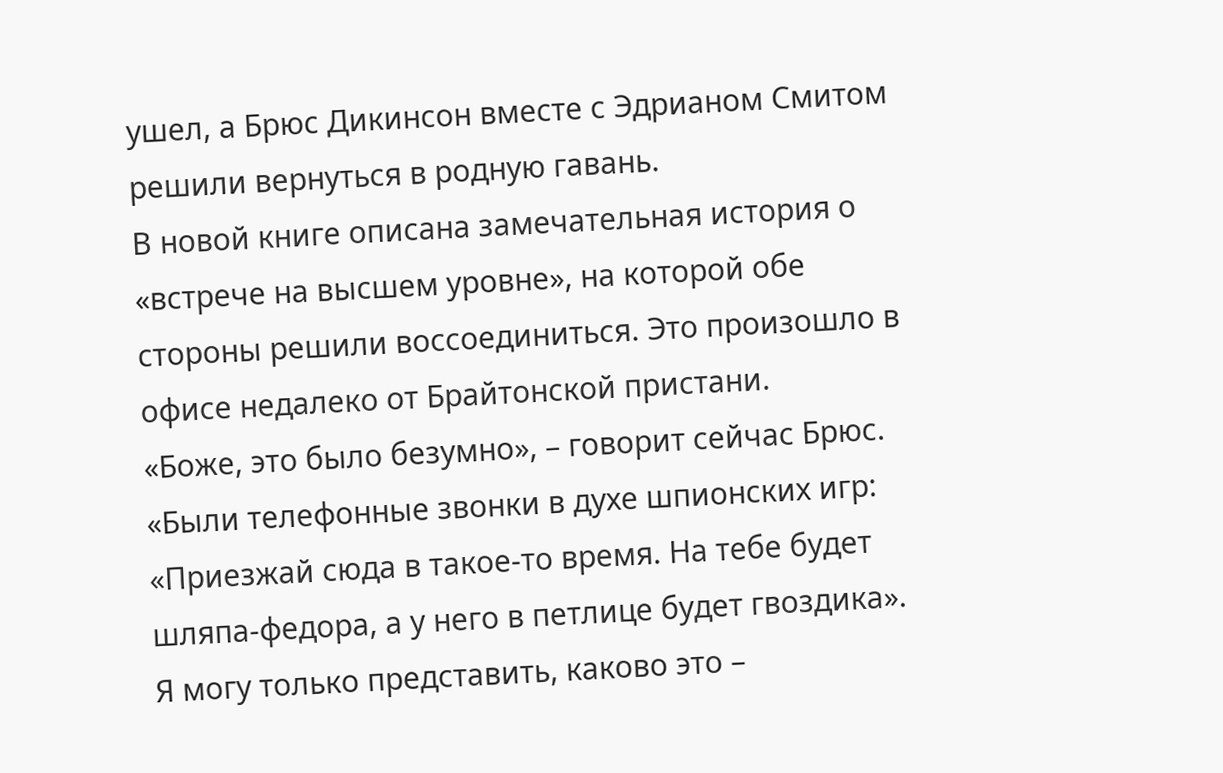ушел, а Брюс Дикинсон вместе с Эдрианом Смитом решили вернуться в родную гавань.
В новой книге описана замечательная история о «встрече на высшем уровне», на которой обе стороны решили воссоединиться. Это произошло в офисе недалеко от Брайтонской пристани.
«Боже, это было безумно», – говорит сейчас Брюс. «Были телефонные звонки в духе шпионских игр: «Приезжай сюда в такое-то время. На тебе будет шляпа-федора, а у него в петлице будет гвоздика». Я могу только представить, каково это –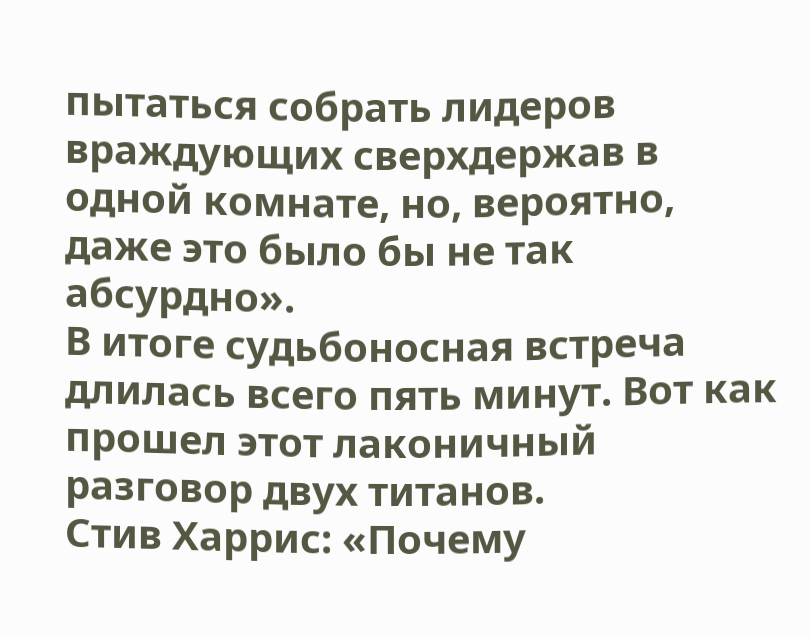пытаться собрать лидеров враждующих сверхдержав в одной комнате, но, вероятно, даже это было бы не так абсурдно».
В итоге судьбоносная встреча длилась всего пять минут. Вот как прошел этот лаконичный разговор двух титанов.
Стив Харрис: «Почему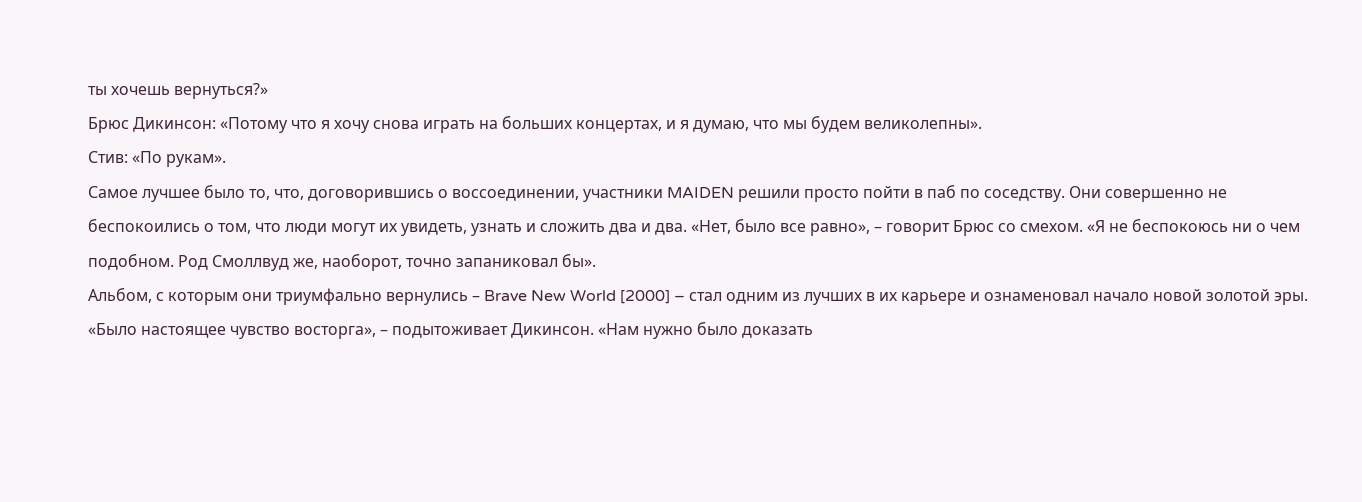ты хочешь вернуться?»
Брюс Дикинсон: «Потому что я хочу снова играть на больших концертах, и я думаю, что мы будем великолепны».
Стив: «По рукам».
Самое лучшее было то, что, договорившись о воссоединении, участники MAIDEN решили просто пойти в паб по соседству. Они совершенно не беспокоились о том, что люди могут их увидеть, узнать и сложить два и два. «Нет, было все равно», – говорит Брюс со смехом. «Я не беспокоюсь ни о чем подобном. Род Смоллвуд же, наоборот, точно запаниковал бы».
Альбом, с которым они триумфально вернулись – Brave New World [2000] – стал одним из лучших в их карьере и ознаменовал начало новой золотой эры.
«Было настоящее чувство восторга», – подытоживает Дикинсон. «Нам нужно было доказать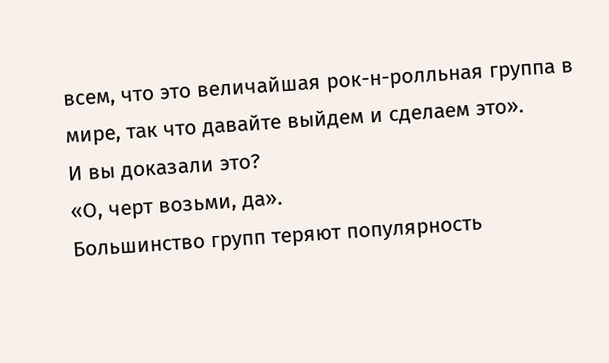всем, что это величайшая рок-н-ролльная группа в мире, так что давайте выйдем и сделаем это».
И вы доказали это?
«О, черт возьми, да».
Большинство групп теряют популярность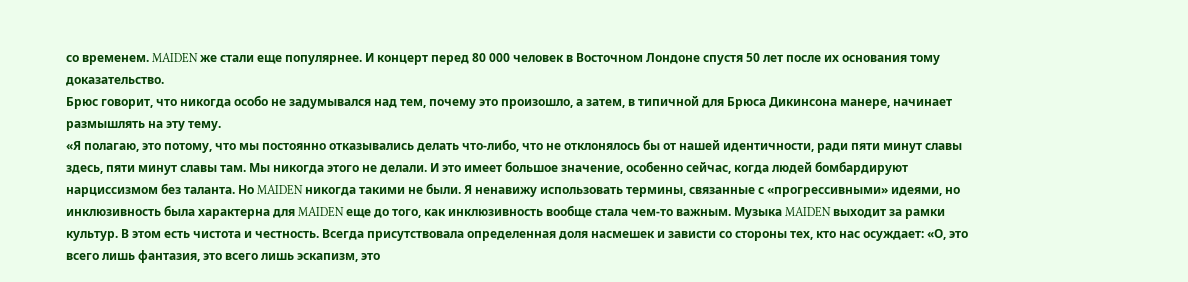со временем. MAIDEN же стали еще популярнее. И концерт перед 80 000 человек в Восточном Лондоне спустя 50 лет после их основания тому доказательство.
Брюс говорит, что никогда особо не задумывался над тем, почему это произошло, а затем, в типичной для Брюса Дикинсона манере, начинает размышлять на эту тему.
«Я полагаю, это потому, что мы постоянно отказывались делать что-либо, что не отклонялось бы от нашей идентичности, ради пяти минут славы здесь, пяти минут славы там. Мы никогда этого не делали. И это имеет большое значение, особенно сейчас, когда людей бомбардируют нарциссизмом без таланта. Но MAIDEN никогда такими не были. Я ненавижу использовать термины, связанные с «прогрессивными» идеями, но инклюзивность была характерна для MAIDEN еще до того, как инклюзивность вообще стала чем-то важным. Музыка MAIDEN выходит за рамки культур. В этом есть чистота и честность. Всегда присутствовала определенная доля насмешек и зависти со стороны тех, кто нас осуждает: «О, это всего лишь фантазия, это всего лишь эскапизм, это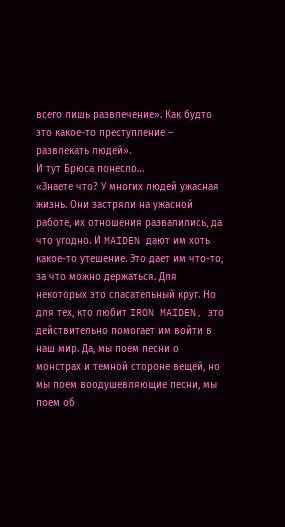всего лишь развлечение». Как будто это какое-то преступление – развлекать людей».
И тут Брюса понесло…
«Знаете что? У многих людей ужасная жизнь. Они застряли на ужасной работе, их отношения развалились, да что угодно. И MAIDEN дают им хоть какое-то утешение. Это дает им что-то, за что можно держаться. Для некоторых это спасательный круг. Но для тех, кто любит IRON MAIDEN, это действительно помогает им войти в наш мир. Да, мы поем песни о монстрах и темной стороне вещей, но мы поем воодушевляющие песни, мы поем об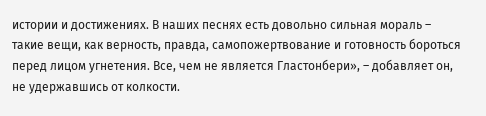истории и достижениях. В наших песнях есть довольно сильная мораль – такие вещи, как верность, правда, самопожертвование и готовность бороться перед лицом угнетения. Все, чем не является Гластонбери», – добавляет он, не удержавшись от колкости.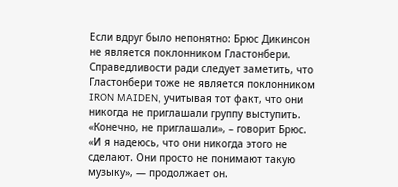Если вдруг было непонятно: Брюс Дикинсон не является поклонником Гластонбери. Справедливости ради следует заметить, что Гластонбери тоже не является поклонником IRON MAIDEN, учитывая тот факт, что они никогда не приглашали группу выступить.
«Конечно, не приглашали», – говорит Брюс. «И я надеюсь, что они никогда этого не сделают. Они просто не понимают такую музыку», — продолжает он.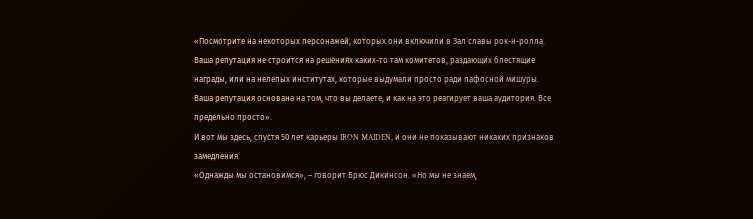«Посмотрите на некоторых персонажей, которых они включили в Зал славы рок-н-ролла. Ваша репутация не строится на решениях каких-то там комитетов, раздающих блестящие награды, или на нелепых институтах, которые выдумали просто ради пафосной мишуры. Ваша репутация основана на том, что вы делаете, и как на это реагирует ваша аудитория. Все предельно просто».
И вот мы здесь, спустя 50 лет карьеры IRON MAIDEN, и они не показывают никаких признаков замедления.
«Однажды мы остановимся», – говорит Брюс Дикинсон. «Но мы не знаем,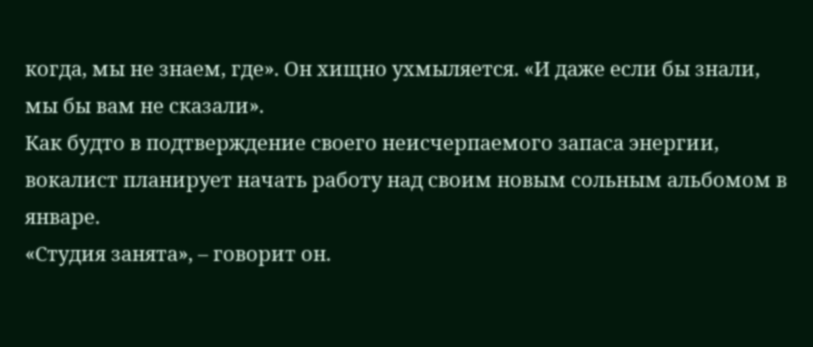когда, мы не знаем, где». Он хищно ухмыляется. «И даже если бы знали, мы бы вам не сказали».
Как будто в подтверждение своего неисчерпаемого запаса энергии, вокалист планирует начать работу над своим новым сольным альбомом в январе.
«Студия занята», – говорит он.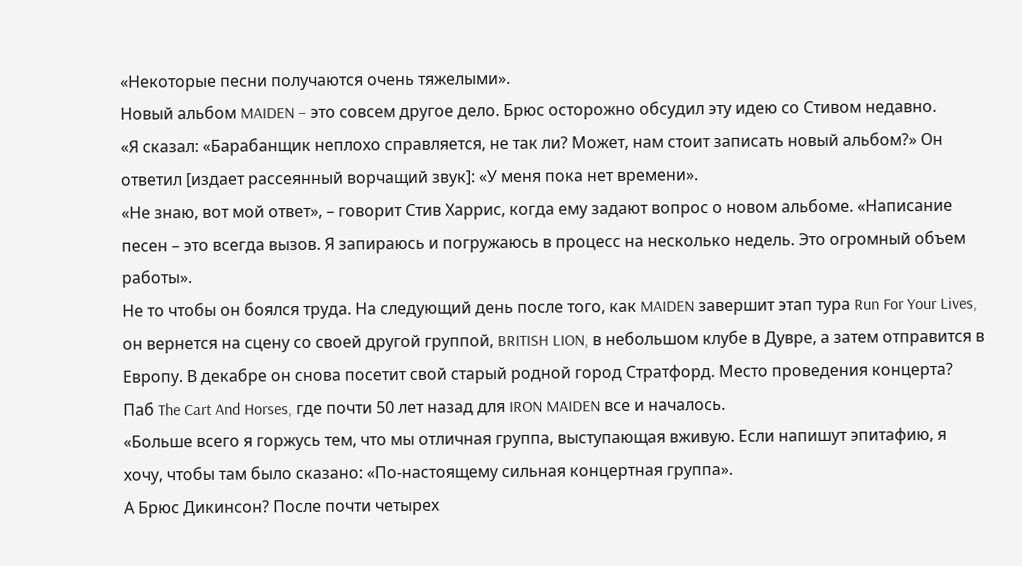«Некоторые песни получаются очень тяжелыми».
Новый альбом MAIDEN – это совсем другое дело. Брюс осторожно обсудил эту идею со Стивом недавно.
«Я сказал: «Барабанщик неплохо справляется, не так ли? Может, нам стоит записать новый альбом?» Он ответил [издает рассеянный ворчащий звук]: «У меня пока нет времени».
«Не знаю, вот мой ответ», – говорит Стив Харрис, когда ему задают вопрос о новом альбоме. «Написание песен – это всегда вызов. Я запираюсь и погружаюсь в процесс на несколько недель. Это огромный объем работы».
Не то чтобы он боялся труда. На следующий день после того, как MAIDEN завершит этап тура Run For Your Lives, он вернется на сцену со своей другой группой, BRITISH LION, в небольшом клубе в Дувре, а затем отправится в Европу. В декабре он снова посетит свой старый родной город Стратфорд. Место проведения концерта? Паб The Cart And Horses, где почти 50 лет назад для IRON MAIDEN все и началось.
«Больше всего я горжусь тем, что мы отличная группа, выступающая вживую. Если напишут эпитафию, я хочу, чтобы там было сказано: «По-настоящему сильная концертная группа».
А Брюс Дикинсон? После почти четырех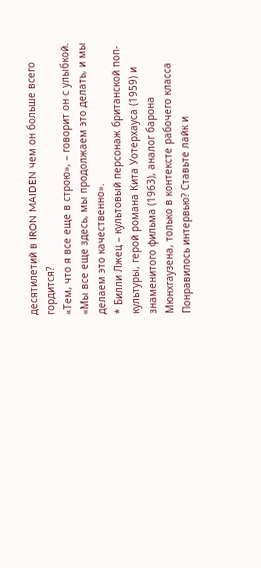десятилетий в IRON MAIDEN чем он больше всего гордится?
«Тем, что я все еще в строю», – говорит он с улыбкой. «Мы все еще здесь, мы продолжаем это делать, и мы делаем это качественно».
* Билли Лжец – культовый персонаж британской поп-культуры, герой романа Кита Уотерхауса (1959) и знаменитого фильма (1963), аналог барона Мюнхгаузена, только в контексте рабочего класса
Понравилось интервью? Ставьте лайк и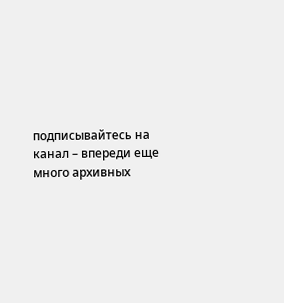подписывайтесь на канал – впереди еще много архивных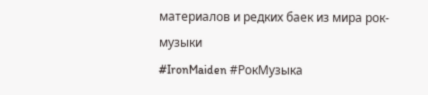материалов и редких баек из мира рок-музыки
#IronMaiden #РокМузыка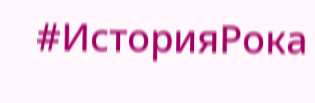#ИсторияРока